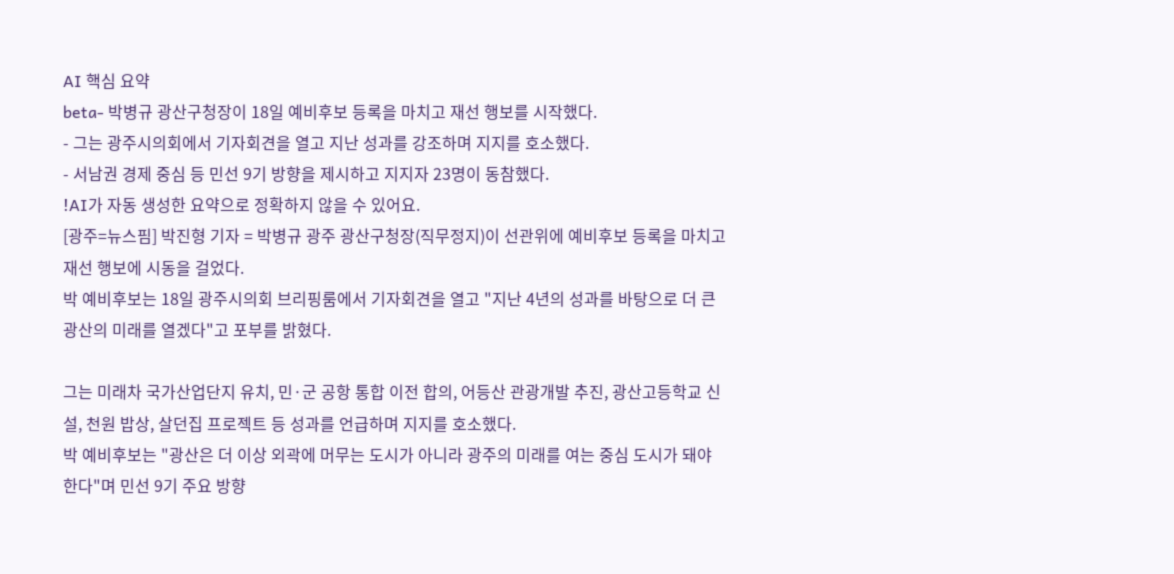AI 핵심 요약
beta- 박병규 광산구청장이 18일 예비후보 등록을 마치고 재선 행보를 시작했다.
- 그는 광주시의회에서 기자회견을 열고 지난 성과를 강조하며 지지를 호소했다.
- 서남권 경제 중심 등 민선 9기 방향을 제시하고 지지자 23명이 동참했다.
!AI가 자동 생성한 요약으로 정확하지 않을 수 있어요.
[광주=뉴스핌] 박진형 기자 = 박병규 광주 광산구청장(직무정지)이 선관위에 예비후보 등록을 마치고 재선 행보에 시동을 걸었다.
박 예비후보는 18일 광주시의회 브리핑룸에서 기자회견을 열고 "지난 4년의 성과를 바탕으로 더 큰 광산의 미래를 열겠다"고 포부를 밝혔다.

그는 미래차 국가산업단지 유치, 민·군 공항 통합 이전 합의, 어등산 관광개발 추진, 광산고등학교 신설, 천원 밥상, 살던집 프로젝트 등 성과를 언급하며 지지를 호소했다.
박 예비후보는 "광산은 더 이상 외곽에 머무는 도시가 아니라 광주의 미래를 여는 중심 도시가 돼야 한다"며 민선 9기 주요 방향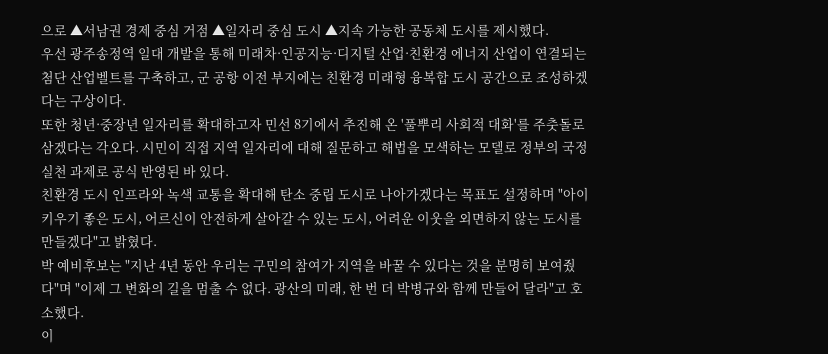으로 ▲서남권 경제 중심 거점 ▲일자리 중심 도시 ▲지속 가능한 공동체 도시를 제시했다.
우선 광주송정역 일대 개발을 통해 미래차·인공지능·디지털 산업·친환경 에너지 산업이 연결되는 첨단 산업벨트를 구축하고, 군 공항 이전 부지에는 친환경 미래형 융복합 도시 공간으로 조성하겠다는 구상이다.
또한 청년·중장년 일자리를 확대하고자 민선 8기에서 추진해 온 '풀뿌리 사회적 대화'를 주춧돌로 삼겠다는 각오다. 시민이 직접 지역 일자리에 대해 질문하고 해법을 모색하는 모델로 정부의 국정 실천 과제로 공식 반영된 바 있다.
친환경 도시 인프라와 녹색 교통을 확대해 탄소 중립 도시로 나아가겠다는 목표도 설정하며 "아이 키우기 좋은 도시, 어르신이 안전하게 살아갈 수 있는 도시, 어려운 이웃을 외면하지 않는 도시를 만들겠다"고 밝혔다.
박 예비후보는 "지난 4년 동안 우리는 구민의 참여가 지역을 바꿀 수 있다는 것을 분명히 보여줬다"며 "이제 그 변화의 길을 멈출 수 없다. 광산의 미래, 한 번 더 박병규와 함께 만들어 달라"고 호소했다.
이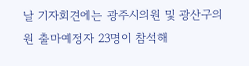날 기자회견에는 광주시의원 및 광산구의원 출마예정자 23명이 참석해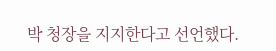박 청장을 지지한다고 선언했다.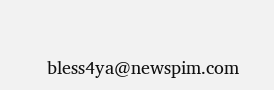bless4ya@newspim.com